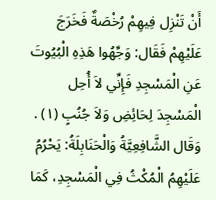أَنْ تَنْزِل فِيهِمْ رُخْصَةٌ فَخَرَجَ عَلَيْهِمْ فَقَال: وَجِّهُوا هَذِهِ الْبُيُوتَ عَنِ الْمَسْجِدِ فَإِنِّي لاَ أُحِل الْمَسْجِدَ لِحَائِضِ وَلاَ جُنُبٍ (١) .
وَقَال الشَّافِعِيَّةُ وَالْحَنَابِلَةُ: يَحْرُمُ عَلَيْهِمُ الْمُكْثُ فِي الْمَسْجِدِ، كَمَا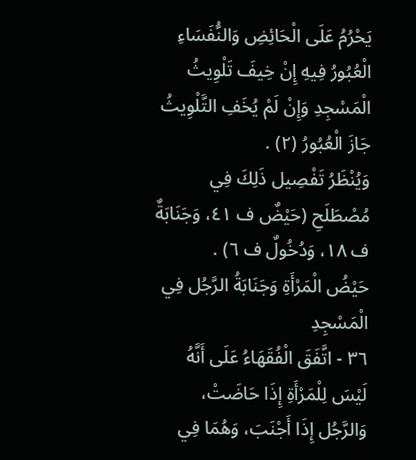يَحْرُمُ عَلَى الْحَائِضِ وَالنُّفَسَاءِ الْعُبُورُ فِيهِ إِنْ خِيفَ تَلْوِيثُ الْمَسْجِدِ وَإِنْ لَمْ يُخَفِ التَّلْوِيثُ جَازَ الْعُبُورُ (٢) .
وَيُنْظَرُ تَفْصِيل ذَلِكَ فِي مُصْطَلَحِ (حَيْضٌ ف ٤١، وَجَنَابَةٌ ف ١٨، وَدُخُولٌ ف ٦) .
حَيْضُ الْمَرْأَةِ وَجَنَابَةُ الرَّجُل فِي الْمَسْجِدِ
٣٦ - اتَّفَقَ الْفُقَهَاءُ عَلَى أَنَّهُ لَيْسَ لِلْمَرْأَةِ إِذَا حَاضَتْ، وَالرَّجُل إِذَا أَجْنَبَ، وَهُمَا فِي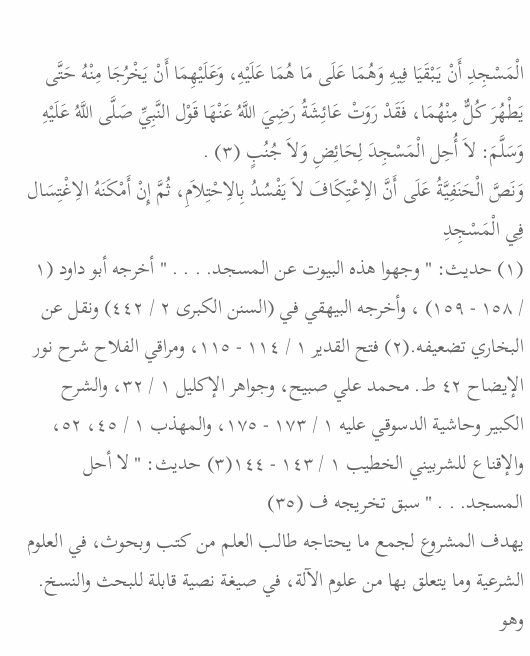الْمَسْجِدِ أَنْ يَبْقَيَا فِيهِ وَهُمَا عَلَى مَا هُمَا عَلَيْهِ، وَعَلَيْهِمَا أَنْ يَخْرُجَا مِنْهُ حَتَّى يَطْهُرَ كُلٌّ مِنْهُمَا، فَقَدْ رَوَتْ عَائِشَةُ رَضِيَ اللَّهُ عَنْهَا قَوْل النَّبِيِّ صَلَّى اللَّهُ عَلَيْهِ وَسَلَّمَ: لاَ أُحِل الْمَسْجِدَ لِحَائِضِ وَلاَ جُنُبٍ (٣) .
وَنَصَّ الْحَنَفِيَّةُ عَلَى أَنَّ الاِعْتِكَافَ لاَ يَفْسُدُ بِالاِحْتِلاَمِ، ثُمَّ إِنْ أَمْكَنَهُ الاِغْتِسَال فِي الْمَسْجِدِ
(١) حديث: " وجهوا هذه البيوت عن المسجد. . . . " أخرجه أبو داود (١ / ١٥٨ - ١٥٩) ، وأخرجه البيهقي في (السنن الكبرى ٢ / ٤٤٢) ونقل عن البخاري تضعيفه.(٢) فتح القدير ١ / ١١٤ - ١١٥، ومراقي الفلاح شرح نور الإيضاح ٤٢ ط. محمد علي صبيح، وجواهر الإكليل ١ / ٣٢، والشرح الكبير وحاشية الدسوقي عليه ١ / ١٧٣ - ١٧٥، والمهذب ١ / ٤٥، ٥٢، والإقناع للشربيني الخطيب ١ / ١٤٣ - ١٤٤(٣) حديث: " لا أحل المسجد. . . " سبق تخريجه ف (٣٥)
يهدف المشروع لجمع ما يحتاجه طالب العلم من كتب وبحوث، في العلوم الشرعية وما يتعلق بها من علوم الآلة، في صيغة نصية قابلة للبحث والنسخ.
وهو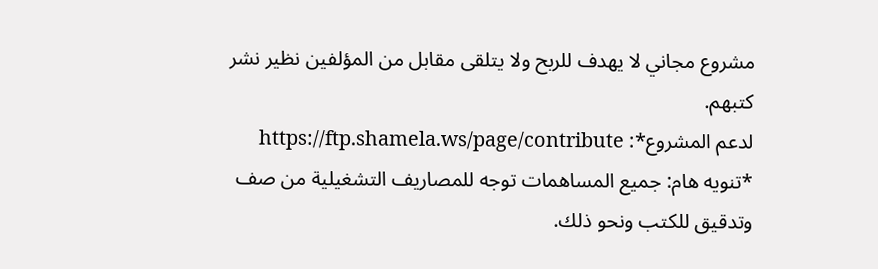مشروع مجاني لا يهدف للربح ولا يتلقى مقابل من المؤلفين نظير نشر كتبهم.
لدعم المشروع*: https://ftp.shamela.ws/page/contribute
*تنويه هام: جميع المساهمات توجه للمصاريف التشغيلية من صف وتدقيق للكتب ونحو ذلك.